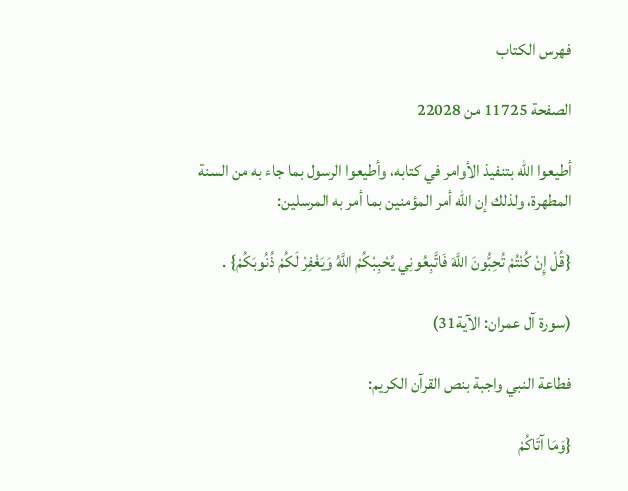فهرس الكتاب

الصفحة 11725 من 22028

أطيعوا الله بتنفيذ الأوامر في كتابه، وأطيعوا الرسول بما جاء به من السنة المطهرة، ولذلك إن الله أمر المؤمنين بما أمر به المرسلين:

{قُلْ إِنْ كُنْتُمْ تُحِبُّونَ اللَّهَ فَاتَّبِعُونِي يُحْبِبْكُمْ اللَّهُ وَيَغْفِرْ لَكُمْ ذُنُوبَكُمْ} .

(سورة آل عمران: الآية31)

فطاعة النبي واجبة بنص القرآن الكريم:

{وَمَا آتَاكُمْ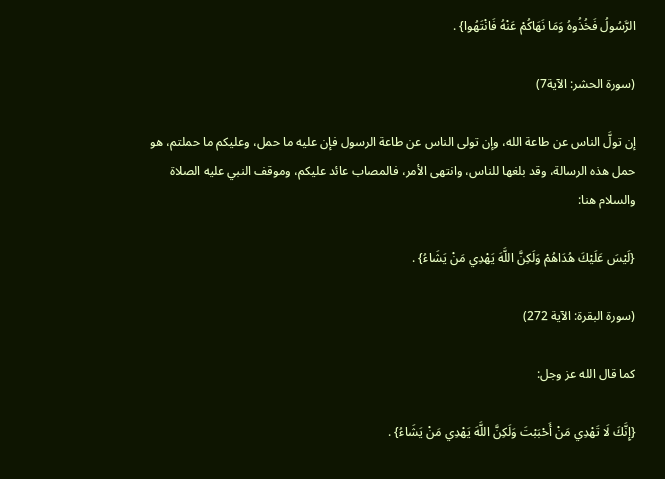الرَّسُولُ فَخُذُوهُ وَمَا نَهَاكُمْ عَنْهُ فَانْتَهُوا} .

(سورة الحشر: الآية7)

إن تولَّ الناس عن طاعة الله، وإن تولى الناس عن طاعة الرسول فإن عليه ما حمل، وعليكم ما حملتم، هو حمل هذه الرسالة، وقد بلغها للناس، وانتهى الأمر، فالمصاب عائد عليكم، وموقف النبي عليه الصلاة والسلام هنا:

{لَيْسَ عَلَيْكَ هُدَاهُمْ وَلَكِنَّ اللَّهَ يَهْدِي مَنْ يَشَاءُ} .

(سورة البقرة: الآية 272)

كما قال الله عز وجل:

{إِنَّكَ لَا تَهْدِي مَنْ أَحْبَبْتَ وَلَكِنَّ اللَّهَ يَهْدِي مَنْ يَشَاءُ} .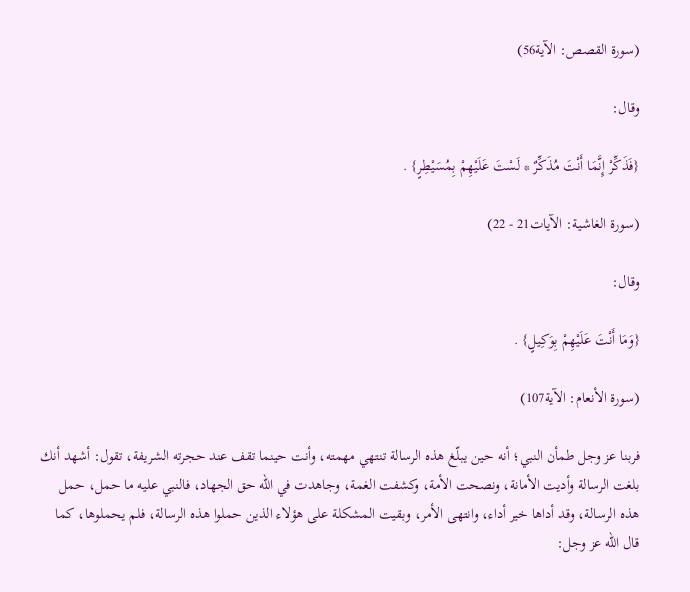(سورة القصص: الآية56)

وقال:

{فَذَكِّرْ إِنَّمَا أَنْتَ مُذَكِّرٌ * لَسْتَ عَلَيْهِمْ بِمُسَيْطِرٍ} .

(سورة الغاشية: الآيات21 - 22)

وقال:

{وَمَا أَنْتَ عَلَيْهِمْ بِوَكِيلٍ} .

(سورة الأنعام: الآية107)

فربنا عز وجل طمأن النبي؛ أنه حين يبلّغ هذه الرسالة تنتهي مهمته، وأنت حينما تقف عند حجرته الشريفة، تقول: أشهد أنك بلغت الرسالة وأديت الأمانة، ونصحت الأمة، وكشفت الغمة، وجاهدت في الله حق الجهاد، فالنبي عليه ما حمل، حمل هذه الرسالة، وقد أداها خير أداء، وانتهى الأمر، وبقيت المشكلة على هؤلاء الذين حملوا هذه الرسالة، فلم يحملوها، كما قال الله عز وجل: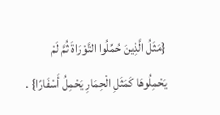{مَثَلُ الَّذِينَ حُمِّلُوا التَّوْرَاةَ ثُمَّ لَمْ يَحْمِلُوهَا كَمَثَلِ الْحِمَارِ يَحْمِلُ أَسْفَارًا} .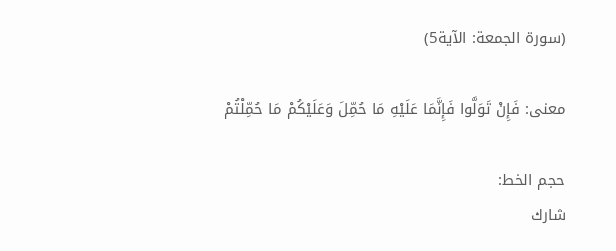(سورة الجمعة: الآية5)

معنى: فَإِنْ تَوَلَّوا فَإِنَّمَا عَلَيْهِ مَا حُمِّلَ وَعَلَيْكُمْ مَا حُمِّلْتُمْ

حجم الخط:
شارك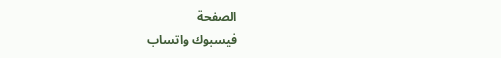الصفحة
فيسبوك واتساب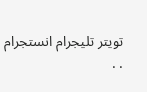تويتر تليجرام انستجرام
. .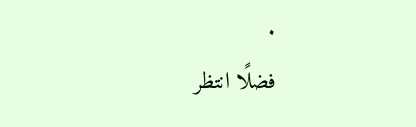.
فضلًا انتظر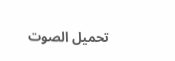تحميل الصوت